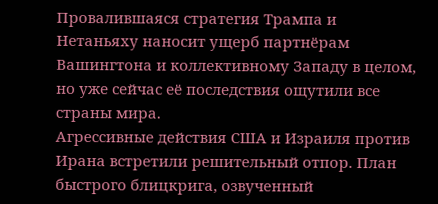Провалившаяся стратегия Трампа и Нетаньяху наносит ущерб партнёрам Вашингтона и коллективному Западу в целом, но уже сейчас её последствия ощутили все страны мира.
Агрессивные действия США и Израиля против Ирана встретили решительный отпор. План быстрого блицкрига, озвученный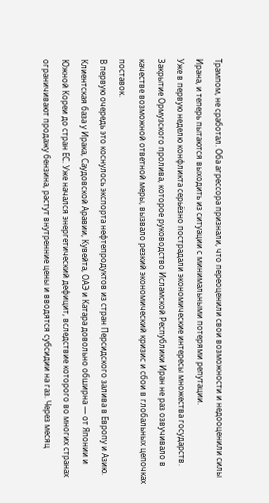Трампом, не сработал. Оба агрессора признали, что переоценили свои возможности и недооценили силы Ирана, и теперь пытаются выходить из ситуации с минимальными потерями репутации.
Уже в первую неделю конфликта серьёзно пострадали экономические интересы множества государств. Закрытие Ормузского пролива, которое руководство Исламской Республики Иран не раз озвучивало в качестве возможной ответной меры, вызвало резкий экономический кризис и сбои в глобальных цепочках поставок.
В первую очередь это коснулось экспорта нефтепродуктов из стран Персидского залива в Европу и Азию. Клиентская база у Ирака, Саудовской Аравии, Кувейта, ОАЭ и Катара довольно обширна — от Японии и Южной Кореи до стран ЕС. Уже начался энергетический дефицит, вследствие которого во многих странах ограничивают продажу бензина, растут внутренние цены и вводятся субсидии на газ. Через месяц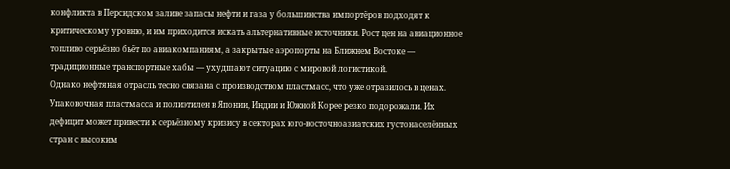конфликта в Персидском заливе запасы нефти и газа у большинства импортёров подходят к критическому уровню, и им приходится искать альтернативные источники. Рост цен на авиационное топливо серьёзно бьёт по авиакомпаниям, а закрытые аэропорты на Ближнем Востоке — традиционные транспортные хабы — ухудшают ситуацию с мировой логистикой.
Однако нефтяная отрасль тесно связана с производством пластмасс, что уже отразилось в ценах. Упаковочная пластмасса и полиэтилен в Японии, Индии и Южной Корее резко подорожали. Их дефицит может привести к серьёзному кризису в секторах юго-восточноазиатских густонаселённых стран с высоким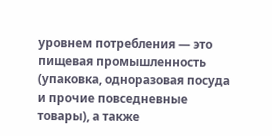уровнем потребления — это пищевая промышленность (упаковка, одноразовая посуда и прочие повседневные товары), а также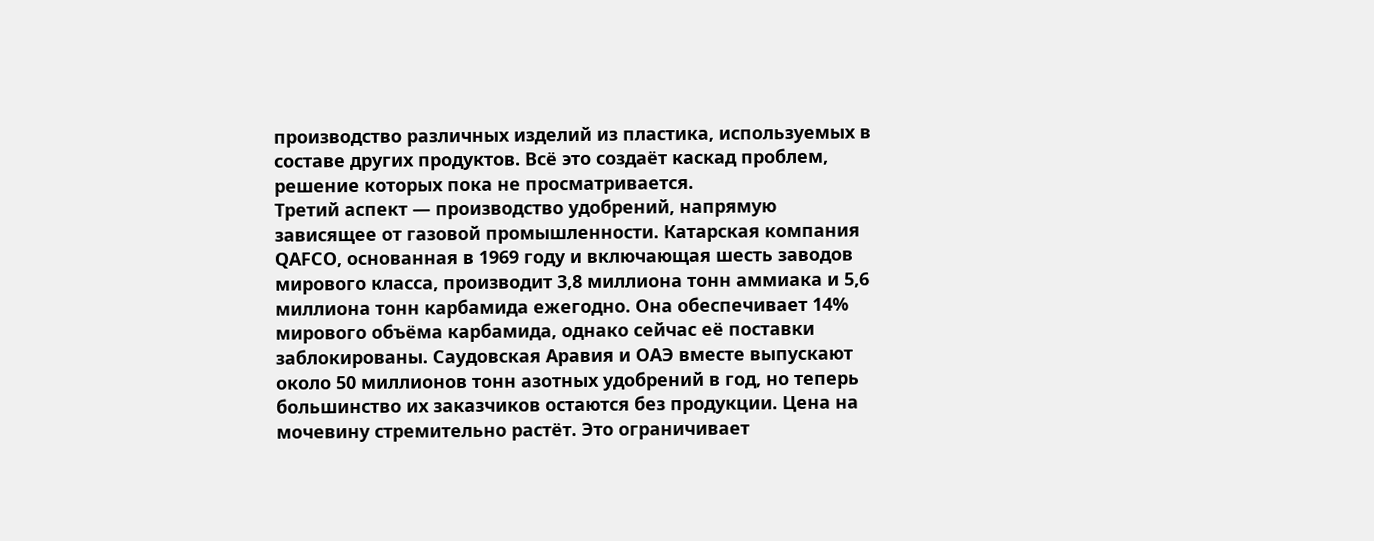производство различных изделий из пластика, используемых в составе других продуктов. Всё это создаёт каскад проблем, решение которых пока не просматривается.
Третий аспект — производство удобрений, напрямую зависящее от газовой промышленности. Катарская компания QAFCO, основанная в 1969 году и включающая шесть заводов мирового класса, производит 3,8 миллиона тонн аммиака и 5,6 миллиона тонн карбамида ежегодно. Она обеспечивает 14% мирового объёма карбамида, однако сейчас её поставки заблокированы. Саудовская Аравия и ОАЭ вместе выпускают около 50 миллионов тонн азотных удобрений в год, но теперь большинство их заказчиков остаются без продукции. Цена на мочевину стремительно растёт. Это ограничивает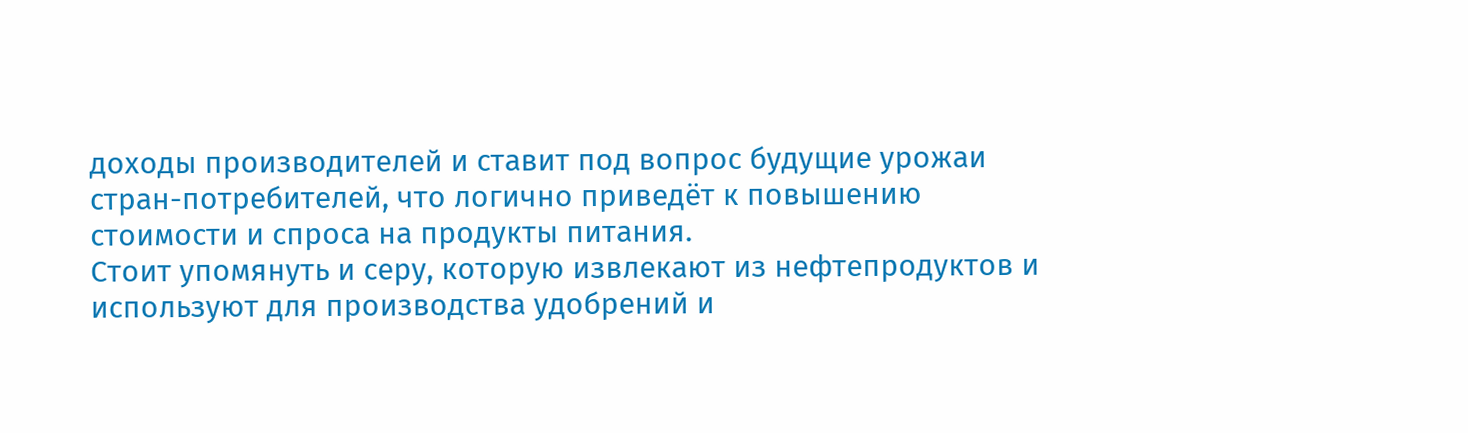доходы производителей и ставит под вопрос будущие урожаи стран-потребителей, что логично приведёт к повышению стоимости и спроса на продукты питания.
Стоит упомянуть и серу, которую извлекают из нефтепродуктов и используют для производства удобрений и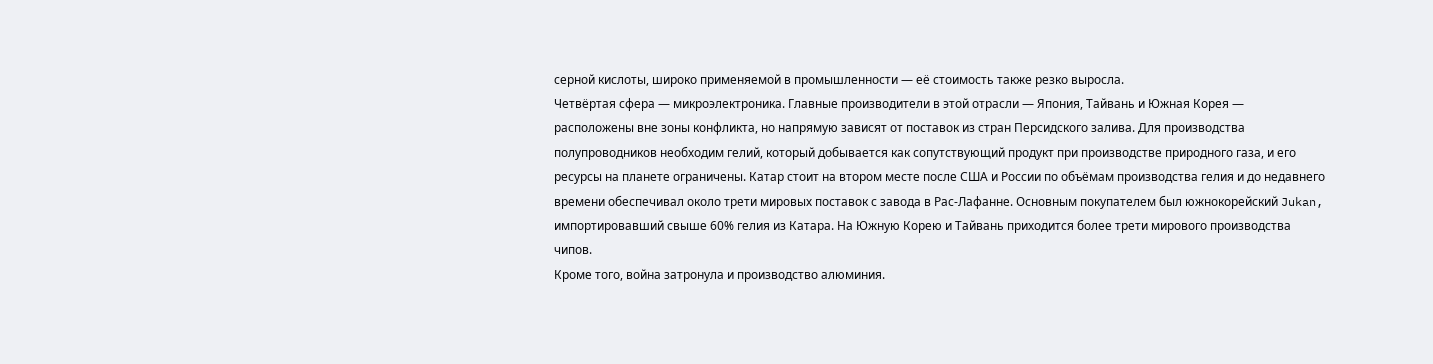серной кислоты, широко применяемой в промышленности — её стоимость также резко выросла.
Четвёртая сфера — микроэлектроника. Главные производители в этой отрасли — Япония, Тайвань и Южная Корея — расположены вне зоны конфликта, но напрямую зависят от поставок из стран Персидского залива. Для производства полупроводников необходим гелий, который добывается как сопутствующий продукт при производстве природного газа, и его ресурсы на планете ограничены. Катар стоит на втором месте после США и России по объёмам производства гелия и до недавнего времени обеспечивал около трети мировых поставок с завода в Рас-Лафанне. Основным покупателем был южнокорейский Jukan, импортировавший свыше 60% гелия из Катара. На Южную Корею и Тайвань приходится более трети мирового производства чипов.
Кроме того, война затронула и производство алюминия.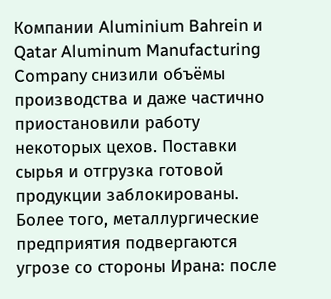Компании Aluminium Bahrein и Qatar Aluminum Manufacturing Company снизили объёмы производства и даже частично приостановили работу некоторых цехов. Поставки сырья и отгрузка готовой продукции заблокированы. Более того, металлургические предприятия подвергаются угрозе со стороны Ирана: после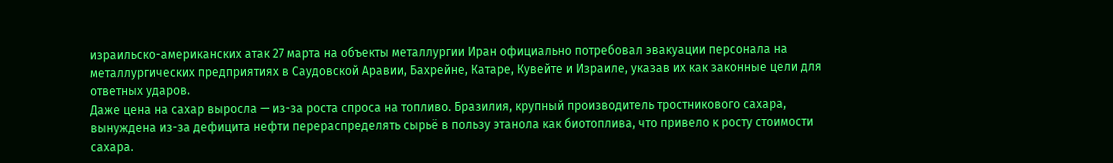израильско-американских атак 27 марта на объекты металлургии Иран официально потребовал эвакуации персонала на металлургических предприятиях в Саудовской Аравии, Бахрейне, Катаре, Кувейте и Израиле, указав их как законные цели для ответных ударов.
Даже цена на сахар выросла — из-за роста спроса на топливо. Бразилия, крупный производитель тростникового сахара, вынуждена из-за дефицита нефти перераспределять сырьё в пользу этанола как биотоплива, что привело к росту стоимости сахара.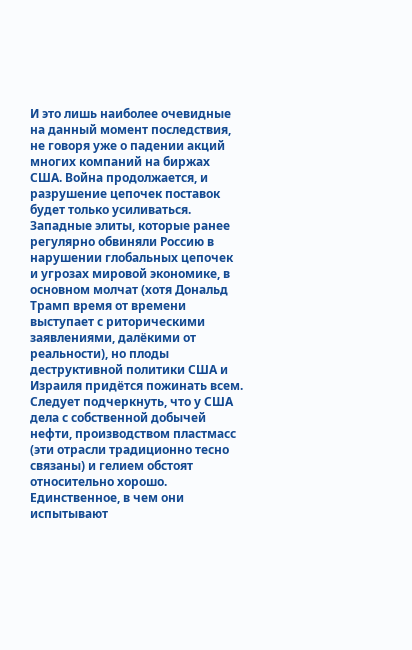И это лишь наиболее очевидные на данный момент последствия, не говоря уже о падении акций многих компаний на биржах США. Война продолжается, и разрушение цепочек поставок будет только усиливаться. Западные элиты, которые ранее регулярно обвиняли Россию в нарушении глобальных цепочек и угрозах мировой экономике, в основном молчат (хотя Дональд Трамп время от времени выступает с риторическими заявлениями, далёкими от реальности), но плоды деструктивной политики США и Израиля придётся пожинать всем.
Следует подчеркнуть, что у США дела с собственной добычей нефти, производством пластмасс (эти отрасли традиционно тесно связаны) и гелием обстоят относительно хорошо. Единственное, в чем они испытывают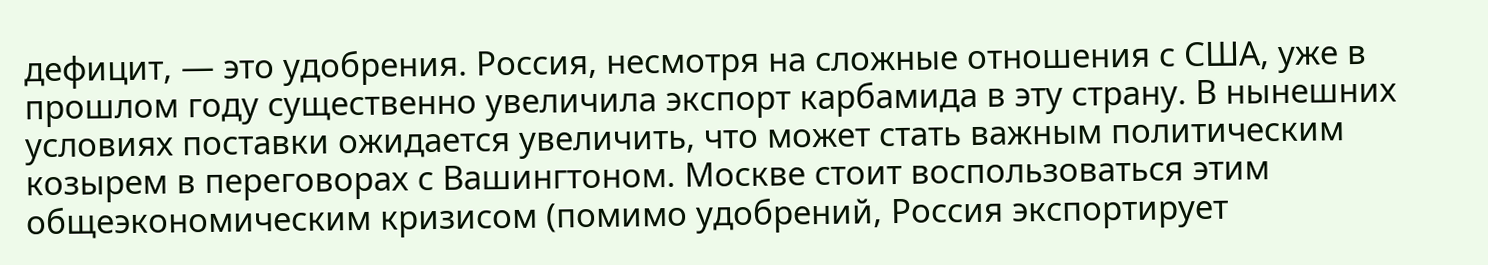дефицит, — это удобрения. Россия, несмотря на сложные отношения с США, уже в прошлом году существенно увеличила экспорт карбамида в эту страну. В нынешних условиях поставки ожидается увеличить, что может стать важным политическим козырем в переговорах с Вашингтоном. Москве стоит воспользоваться этим общеэкономическим кризисом (помимо удобрений, Россия экспортирует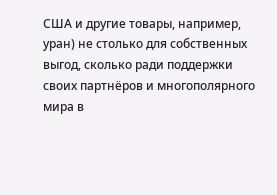США и другие товары, например, уран) не столько для собственных выгод, сколько ради поддержки своих партнёров и многополярного мира в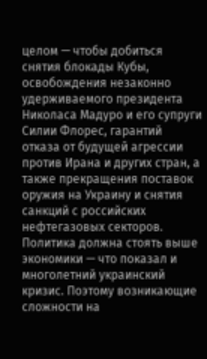целом — чтобы добиться снятия блокады Кубы, освобождения незаконно удерживаемого президента Николаса Мадуро и его супруги Силии Флорес, гарантий отказа от будущей агрессии против Ирана и других стран, а также прекращения поставок оружия на Украину и снятия санкций с российских нефтегазовых секторов. Политика должна стоять выше экономики — что показал и многолетний украинский кризис. Поэтому возникающие сложности на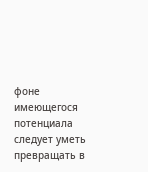фоне имеющегося потенциала следует уметь превращать в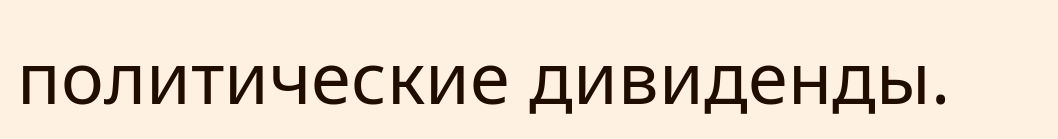политические дивиденды.